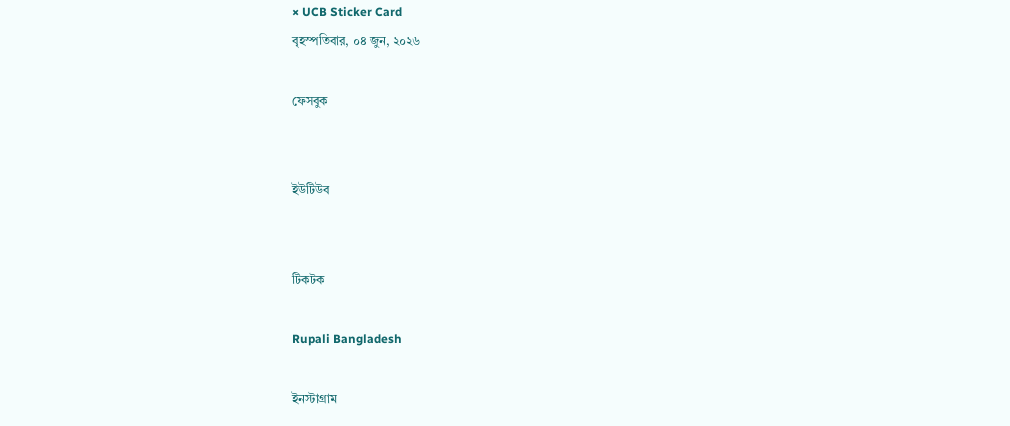× UCB Sticker Card
বৃহস্পতিবার, ০৪ জুন, ২০২৬

ফেসবুক


ইউটিউব


টিকটক

Rupali Bangladesh

ইনস্টাগ্রাম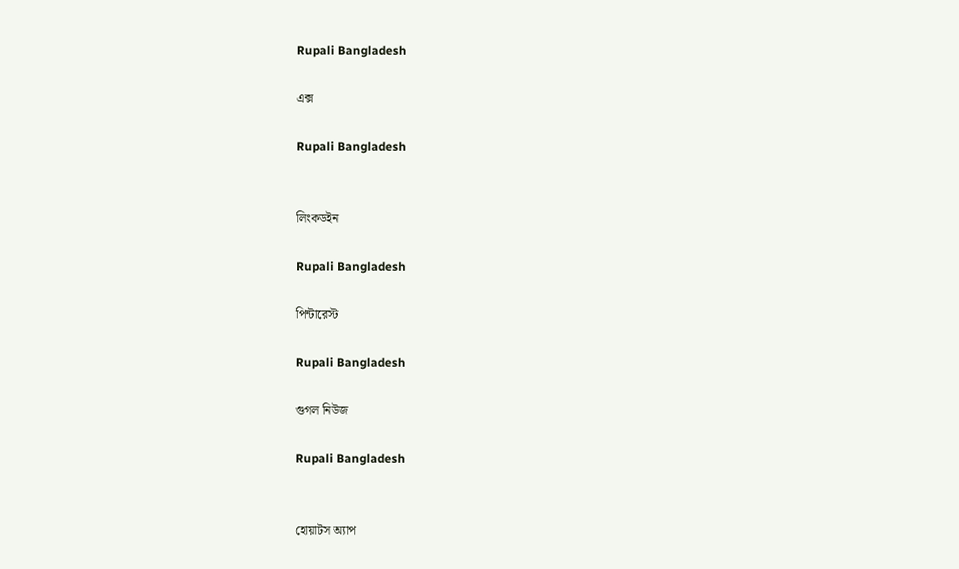Rupali Bangladesh

এক্স

Rupali Bangladesh


লিংকডইন

Rupali Bangladesh

পিন্টারেস্ট

Rupali Bangladesh

গুগল নিউজ

Rupali Bangladesh


হোয়াটস অ্যাপ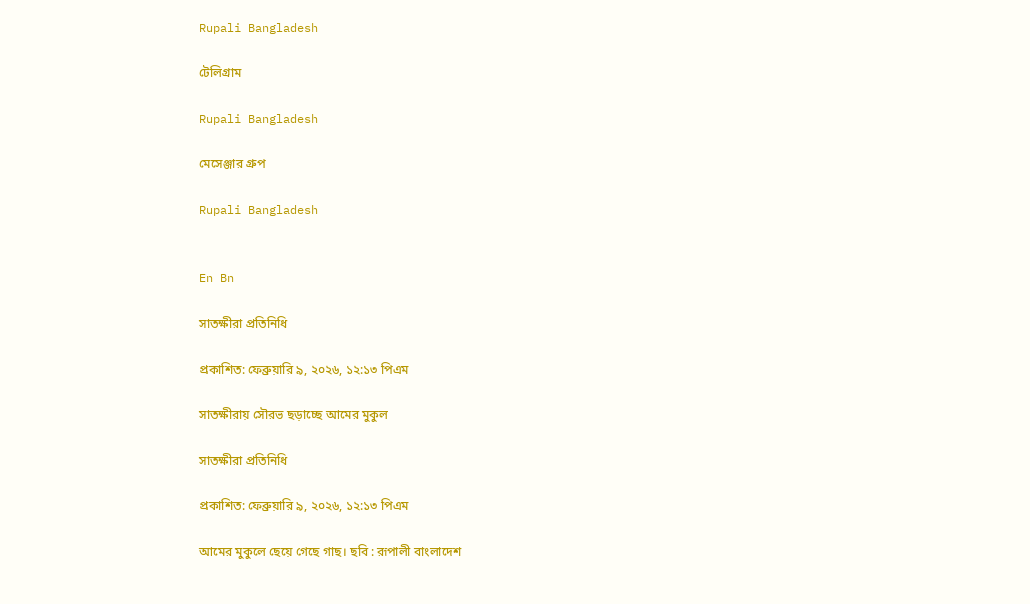Rupali Bangladesh

টেলিগ্রাম

Rupali Bangladesh

মেসেঞ্জার গ্রুপ

Rupali Bangladesh


En Bn

সাতক্ষীরা প্রতিনিধি

প্রকাশিত: ফেব্রুয়ারি ৯, ২০২৬, ১২:১৩ পিএম

সাতক্ষীরায় সৌরভ ছড়াচ্ছে আমের মুকুল

সাতক্ষীরা প্রতিনিধি

প্রকাশিত: ফেব্রুয়ারি ৯, ২০২৬, ১২:১৩ পিএম

আমের মুকুলে ছেয়ে গেছে গাছ। ছবি : রূপালী বাংলাদেশ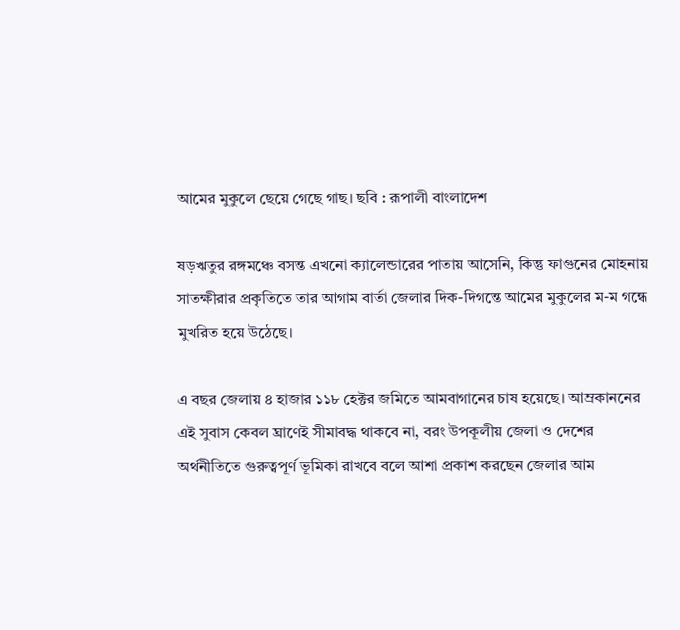আমের মুকুলে ছেয়ে গেছে গাছ। ছবি : রূপালী বাংলাদেশ

ষড়ঋতুর রঙ্গমঞ্চে বসন্ত এখনো ক্যালেন্ডারের পাতায় আসেনি, কিন্তু ফাগুনের মোহনায় সাতক্ষীরার প্রকৃতিতে তার আগাম বার্তা জেলার দিক-দিগন্তে আমের মুকুলের ম-ম গন্ধে মুখরিত হয়ে উঠেছে।

এ বছর জেলায় ৪ হাজার ১১৮ হেক্টর জমিতে আমবাগানের চাষ হয়েছে। আম্রকাননের এই সুবাস কেবল ঘ্রাণেই সীমাবদ্ধ থাকবে না, বরং উপকূলীয় জেলা ও দেশের অর্থনীতিতে গুরুত্বপূর্ণ ভূমিকা রাখবে বলে আশা প্রকাশ করছেন জেলার আম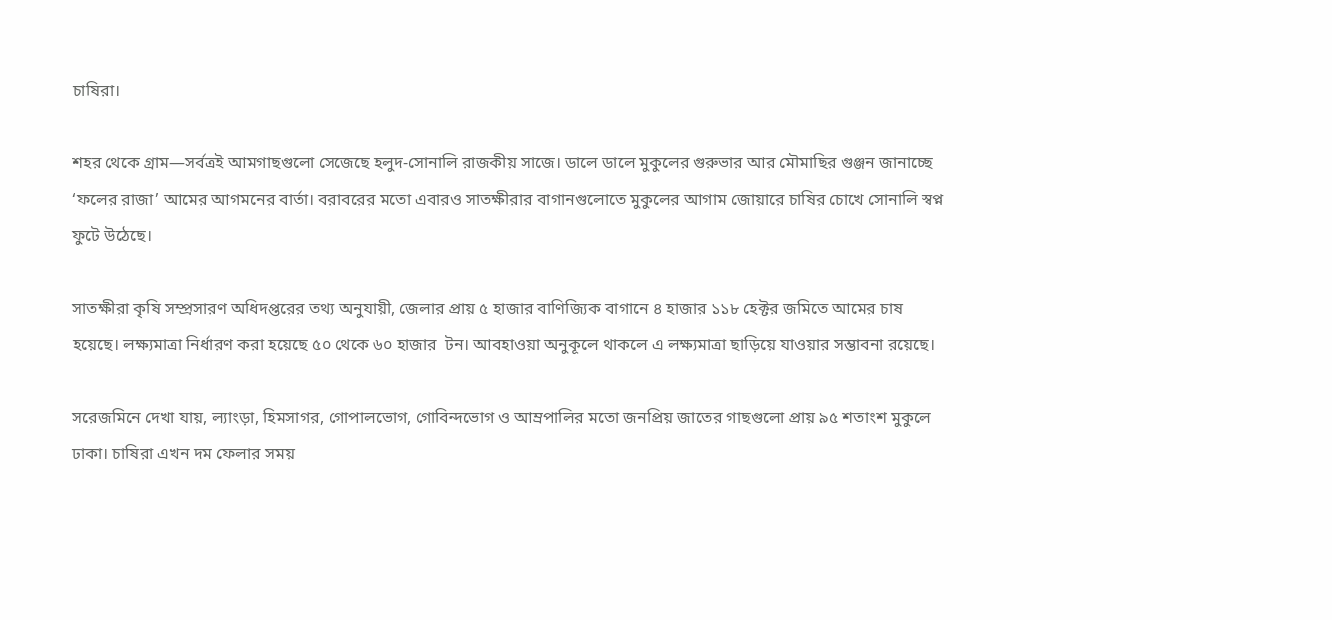চাষিরা।

শহর থেকে গ্রাম—সর্বত্রই আমগাছগুলো সেজেছে হলুদ-সোনালি রাজকীয় সাজে। ডালে ডালে মুকুলের গুরুভার আর মৌমাছির গুঞ্জন জানাচ্ছে ‘ফলের রাজা’ আমের আগমনের বার্তা। বরাবরের মতো এবারও সাতক্ষীরার বাগানগুলোতে মুকুলের আগাম জোয়ারে চাষির চোখে সোনালি স্বপ্ন ফুটে উঠেছে।

সাতক্ষীরা কৃষি সম্প্রসারণ অধিদপ্তরের তথ্য অনুযায়ী, জেলার প্রায় ৫ হাজার বাণিজ্যিক বাগানে ৪ হাজার ১১৮ হেক্টর জমিতে আমের চাষ হয়েছে। লক্ষ্যমাত্রা নির্ধারণ করা হয়েছে ৫০ থেকে ৬০ হাজার  টন। আবহাওয়া অনুকূলে থাকলে এ লক্ষ্যমাত্রা ছাড়িয়ে যাওয়ার সম্ভাবনা রয়েছে।

সরেজমিনে দেখা যায়, ল্যাংড়া, হিমসাগর, গোপালভোগ, গোবিন্দভোগ ও আম্রপালির মতো জনপ্রিয় জাতের গাছগুলো প্রায় ৯৫ শতাংশ মুকুলে ঢাকা। চাষিরা এখন দম ফেলার সময়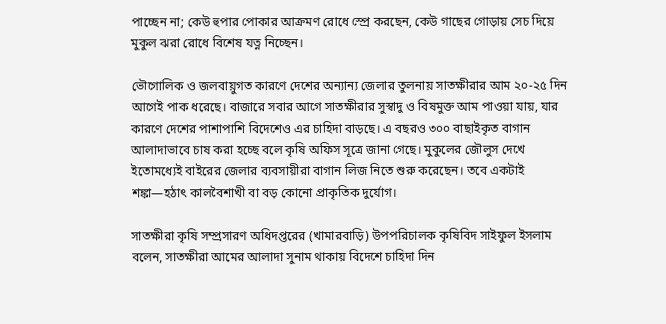পাচ্ছেন না; কেউ হুপার পোকার আক্রমণ রোধে স্প্রে করছেন, কেউ গাছের গোড়ায় সেচ দিয়ে মুকুল ঝরা রোধে বিশেষ যত্ন নিচ্ছেন।

ভৌগোলিক ও জলবায়ুগত কারণে দেশের অন্যান্য জেলার তুলনায় সাতক্ষীরার আম ২০-২৫ দিন আগেই পাক ধরেছে। বাজারে সবার আগে সাতক্ষীরার সুস্বাদু ও বিষমুক্ত আম পাওয়া যায়, যার কারণে দেশের পাশাপাশি বিদেশেও এর চাহিদা বাড়ছে। এ বছরও ৩০০ বাছাইকৃত বাগান আলাদাভাবে চাষ করা হচ্ছে বলে কৃষি অফিস সূত্রে জানা গেছে। মুকুলের জৌলুস দেখে ইতোমধ্যেই বাইরের জেলার ব্যবসায়ীরা বাগান লিজ নিতে শুরু করেছেন। তবে একটাই শঙ্কা—হঠাৎ কালবৈশাখী বা বড় কোনো প্রাকৃতিক দুর্যোগ।

সাতক্ষীরা কৃষি সম্প্রসারণ অধিদপ্তরের (খামারবাড়ি) উপপরিচালক কৃষিবিদ সাইফুল ইসলাম বলেন, সাতক্ষীরা আমের আলাদা সুনাম থাকায় বিদেশে চাহিদা দিন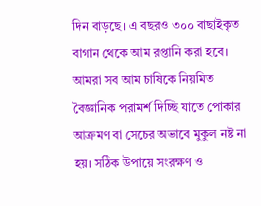দিন বাড়ছে। এ বছরও ৩০০ বাছাইকৃত বাগান থেকে আম রপ্তানি করা হবে। আমরা সব আম চাষিকে নিয়মিত বৈজ্ঞানিক পরামর্শ দিচ্ছি যাতে পোকার আক্রমণ বা সেচের অভাবে মুকুল নষ্ট না হয়। সঠিক উপায়ে সংরক্ষণ ও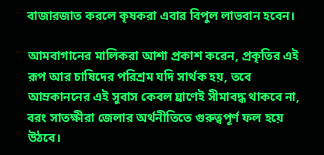বাজারজাত করলে কৃষকরা এবার বিপুল লাভবান হবেন।

আমবাগানের মালিকরা আশা প্রকাশ করেন, প্রকৃতির এই রূপ আর চাষিদের পরিশ্রম যদি সার্থক হয়, তবে আম্রকাননের এই সুবাস কেবল ঘ্রাণেই সীমাবদ্ধ থাকবে না, বরং সাতক্ষীরা জেলার অর্থনীতিতে গুরুত্বপূর্ণ ফল হয়ে উঠবে।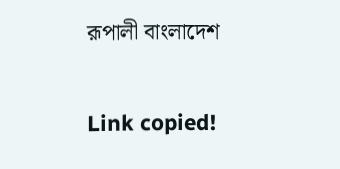রূপালী বাংলাদেশ

Link copied!